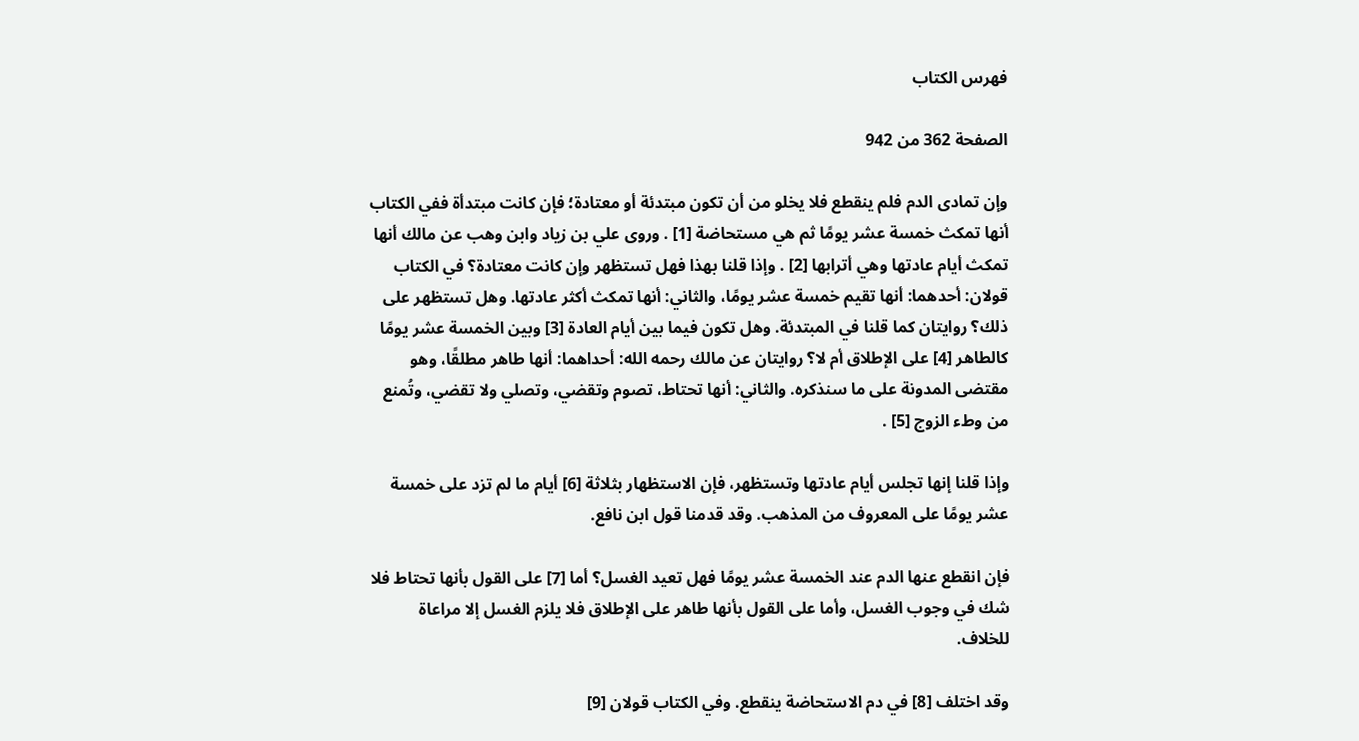فهرس الكتاب

الصفحة 362 من 942

وإن تمادى الدم فلم ينقطع فلا يخلو من أن تكون مبتدئة أو معتادة؛ فإن كانت مبتدأة ففي الكتاب أنها تمكث خمسة عشر يومًا ثم هي مستحاضة [1] . وروى علي بن زياد وابن وهب عن مالك أنها تمكث أيام عادتها وهي أترابها [2] . وإذا قلنا بهذا فهل تستظهر وإن كانت معتادة؟ في الكتاب قولان: أحدهما: أنها تقيم خمسة عشر يومًا، والثاني: أنها تمكث أكثر عادتها. وهل تستظهر على ذلك؟ روايتان كما قلنا في المبتدئة. وهل تكون فيما بين أيام العادة [3] وبين الخمسة عشر يومًا كالطاهر [4] على الإطلاق أم لا؟ روايتان عن مالك رحمه الله: أحداهما: أنها طاهر مطلقًا، وهو مقتضى المدونة على ما سنذكره. والثاني: أنها تحتاط، تصوم وتقضي، وتصلي ولا تقضي، وتُمنع من وطء الزوج [5] .

وإذا قلنا إنها تجلس أيام عادتها وتستظهر، فإن الاستظهار بثلاثة [6] أيام ما لم تزد على خمسة عشر يومًا على المعروف من المذهب. وقد قدمنا قول ابن نافع.

فإن انقطع عنها الدم عند الخمسة عشر يومًا فهل تعيد الغسل؟ أما [7] على القول بأنها تحتاط فلا شك في وجوب الغسل، وأما على القول بأنها طاهر على الإطلاق فلا يلزم الغسل إلا مراعاة للخلاف.

وقد اختلف [8] في دم الاستحاضة ينقطع. وفي الكتاب قولان [9]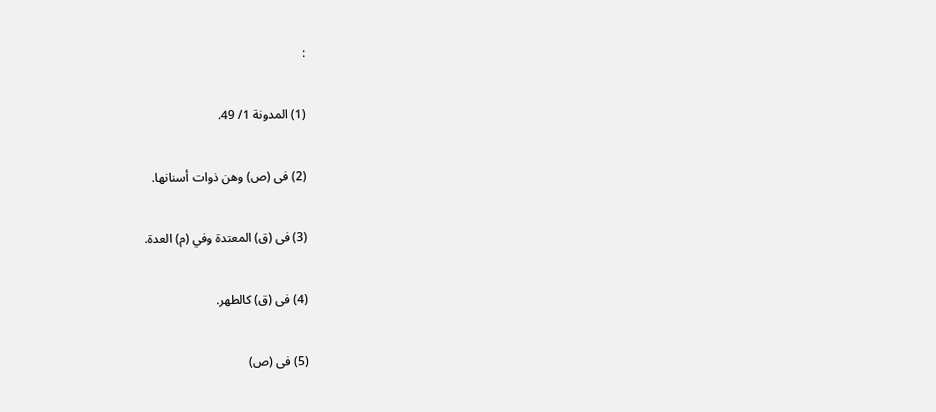:

(1) المدونة 1/ 49.

(2) فى (ص) وهن ذوات أسنانها.

(3) فى (ق) المعتدة وفي (م) العدة.

(4) فى (ق) كالطهر.

(5) فى (ص)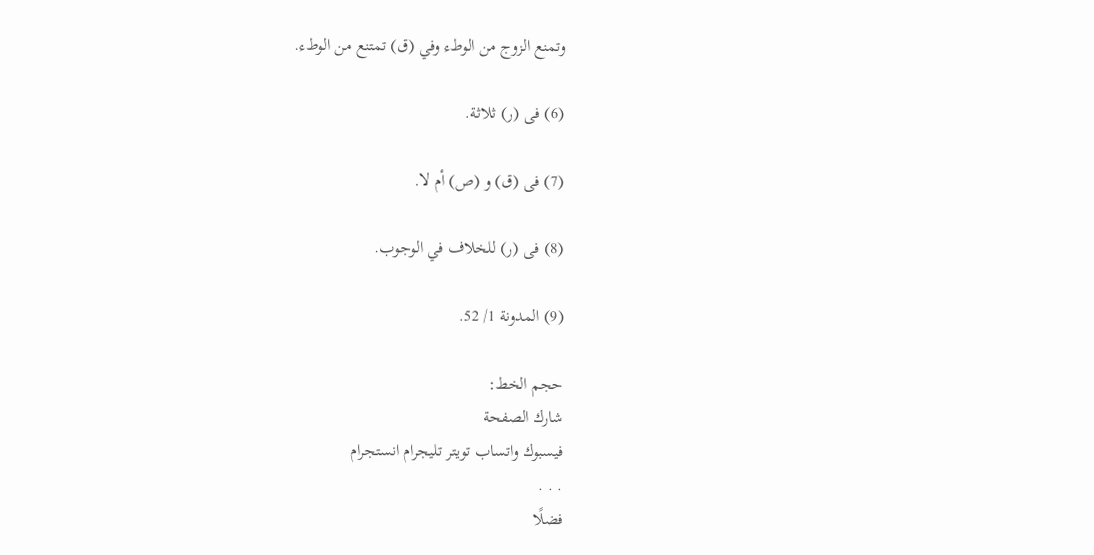وتمنع الزوج من الوطء وفي (ق) تمتنع من الوطء.

(6) فى (ر) ثلاثة.

(7) فى (ق) و (ص) أم لا.

(8) فى (ر) للخلاف في الوجوب.

(9) المدونة 1/ 52.

حجم الخط:
شارك الصفحة
فيسبوك واتساب تويتر تليجرام انستجرام
. . .
فضلًا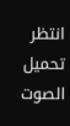انتظر تحميل الصوت